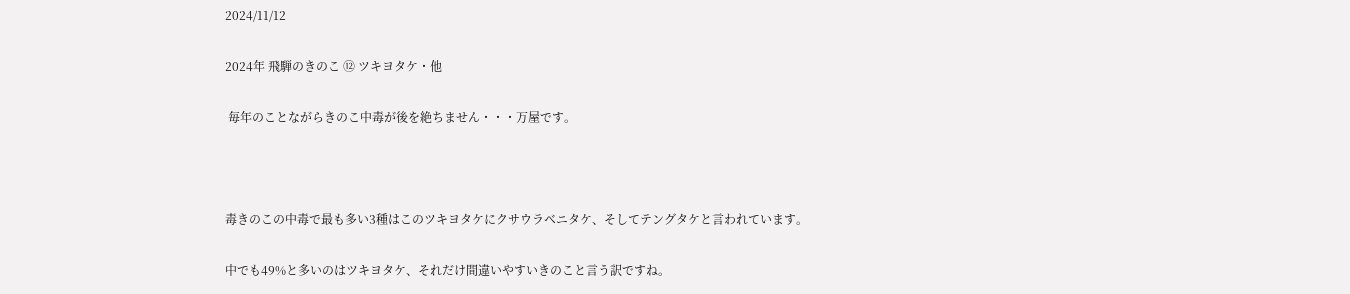2024/11/12

2024年 飛騨のきのこ ⑫ ツキヨタケ・他

 毎年のことながらきのこ中毒が後を絶ちません・・・万屋です。



毒きのこの中毒で最も多い3種はこのツキヨタケにクサウラベニタケ、そしてテングタケと言われています。

中でも49%と多いのはツキヨタケ、それだけ間違いやすいきのこと言う訳ですね。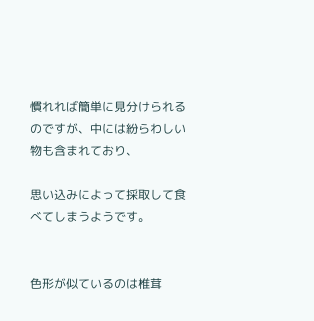慣れれば簡単に見分けられるのですが、中には紛らわしい物も含まれており、

思い込みによって採取して食べてしまうようです。


色形が似ているのは椎茸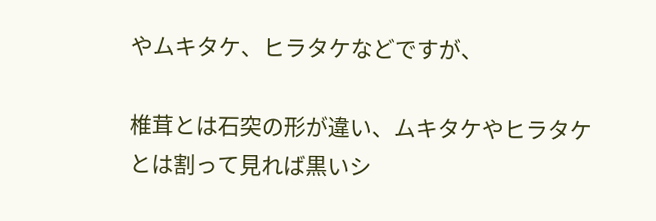やムキタケ、ヒラタケなどですが、

椎茸とは石突の形が違い、ムキタケやヒラタケとは割って見れば黒いシ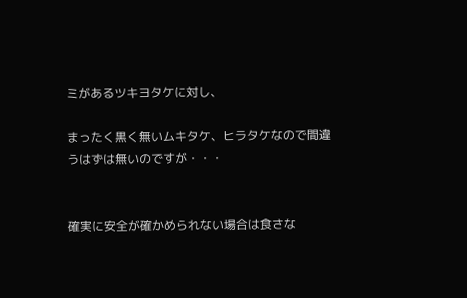ミがあるツキヨタケに対し、

まったく黒く無いムキタケ、ヒラタケなので間違うはずは無いのですが・・・


確実に安全が確かめられない場合は食さな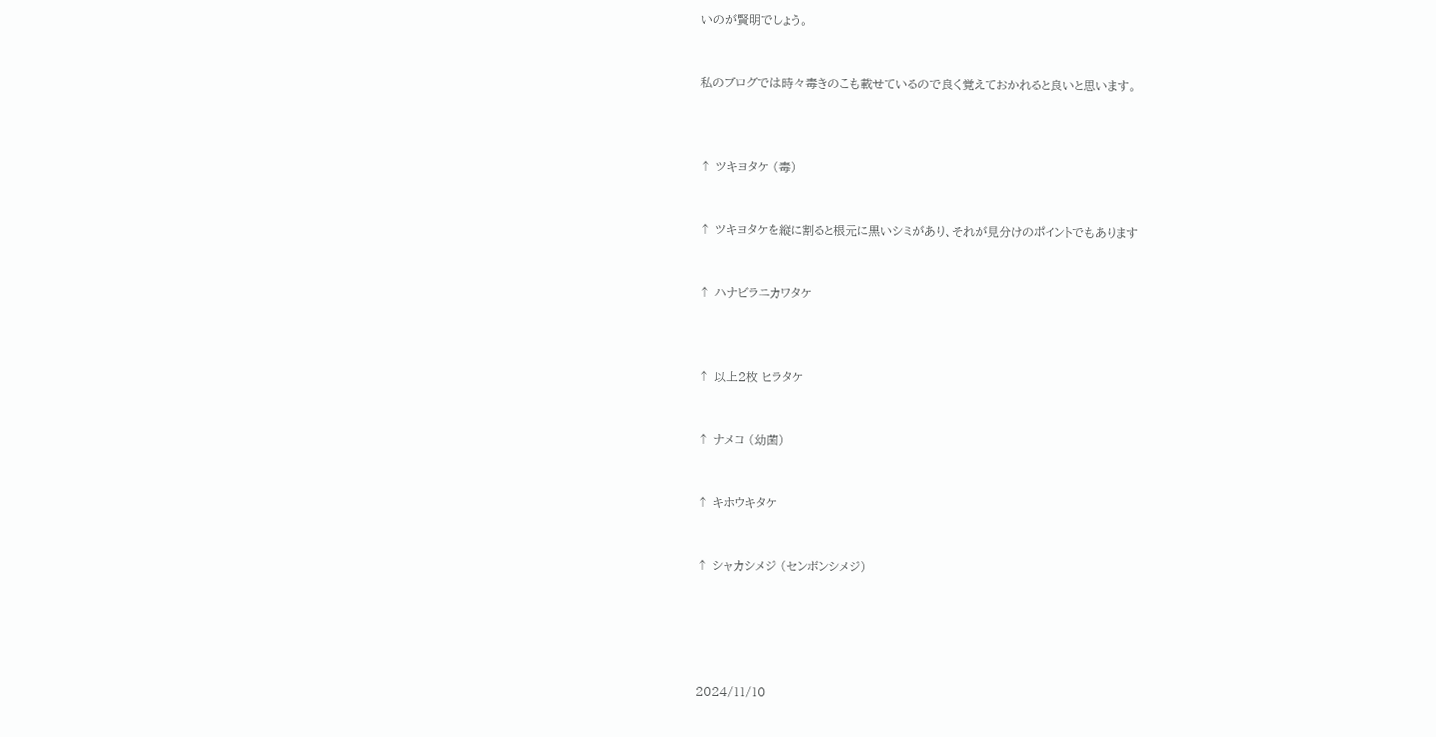いのが賢明でしょう。


私のブログでは時々毒きのこも載せているので良く覚えておかれると良いと思います。



↑ ツキヨタケ (毒)


↑ ツキヨタケを縦に割ると根元に黒いシミがあり、それが見分けのポイントでもあります


↑ ハナビラニカワタケ



↑ 以上2枚 ヒラタケ


↑ ナメコ (幼菌)


↑ キホウキタケ


↑ シャカシメジ (センボンシメジ)





2024/11/10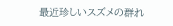最近珍しいスズメの群れ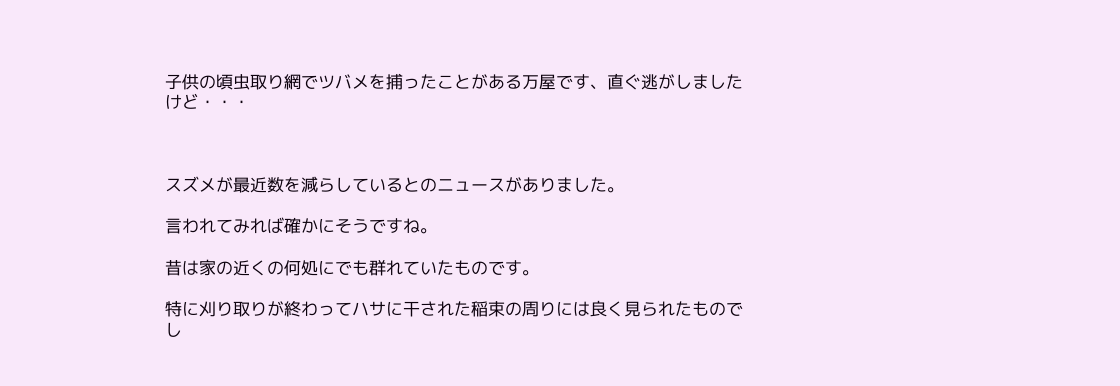子供の頃虫取り網でツバメを捕ったことがある万屋です、直ぐ逃がしましたけど・・・



スズメが最近数を減らしているとのニュースがありました。

言われてみれば確かにそうですね。

昔は家の近くの何処にでも群れていたものです。

特に刈り取りが終わってハサに干された稲束の周りには良く見られたものでし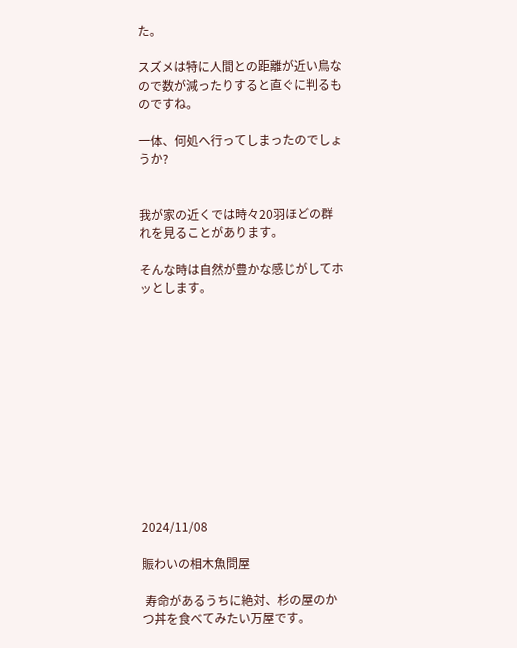た。

スズメは特に人間との距離が近い鳥なので数が減ったりすると直ぐに判るものですね。

一体、何処へ行ってしまったのでしょうか?


我が家の近くでは時々20羽ほどの群れを見ることがあります。

そんな時は自然が豊かな感じがしてホッとします。












2024/11/08

賑わいの相木魚問屋

 寿命があるうちに絶対、杉の屋のかつ丼を食べてみたい万屋です。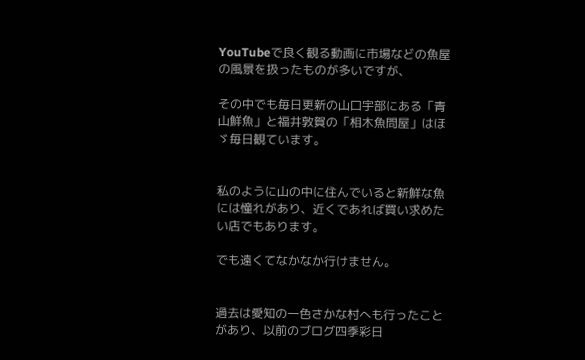YouTubeで良く観る動画に市場などの魚屋の風景を扱ったものが多いですが、

その中でも毎日更新の山口宇部にある「青山鮮魚」と福井敦賀の「相木魚問屋」はほゞ毎日観ています。


私のように山の中に住んでいると新鮮な魚には憧れがあり、近くであれば買い求めたい店でもあります。

でも遠くてなかなか行けません。


過去は愛知の一色さかな村へも行ったことがあり、以前のブログ四季彩日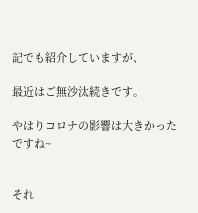記でも紹介していますが、

最近はご無沙汰続きです。

やはりコロナの影響は大きかったですね~


それ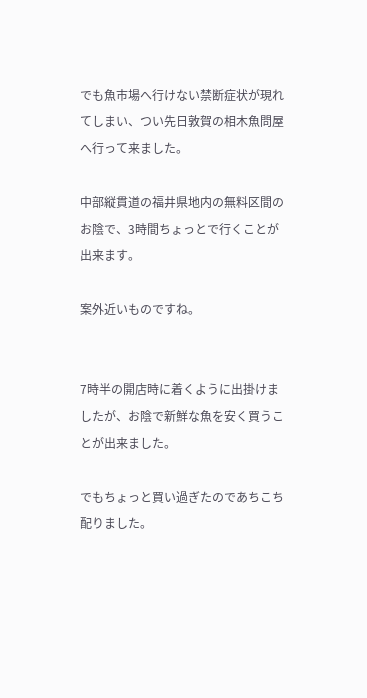でも魚市場へ行けない禁断症状が現れてしまい、つい先日敦賀の相木魚問屋へ行って来ました。

中部縦貫道の福井県地内の無料区間のお陰で、3時間ちょっとで行くことが出来ます。

案外近いものですね。


7時半の開店時に着くように出掛けましたが、お陰で新鮮な魚を安く買うことが出来ました。

でもちょっと買い過ぎたのであちこち配りました。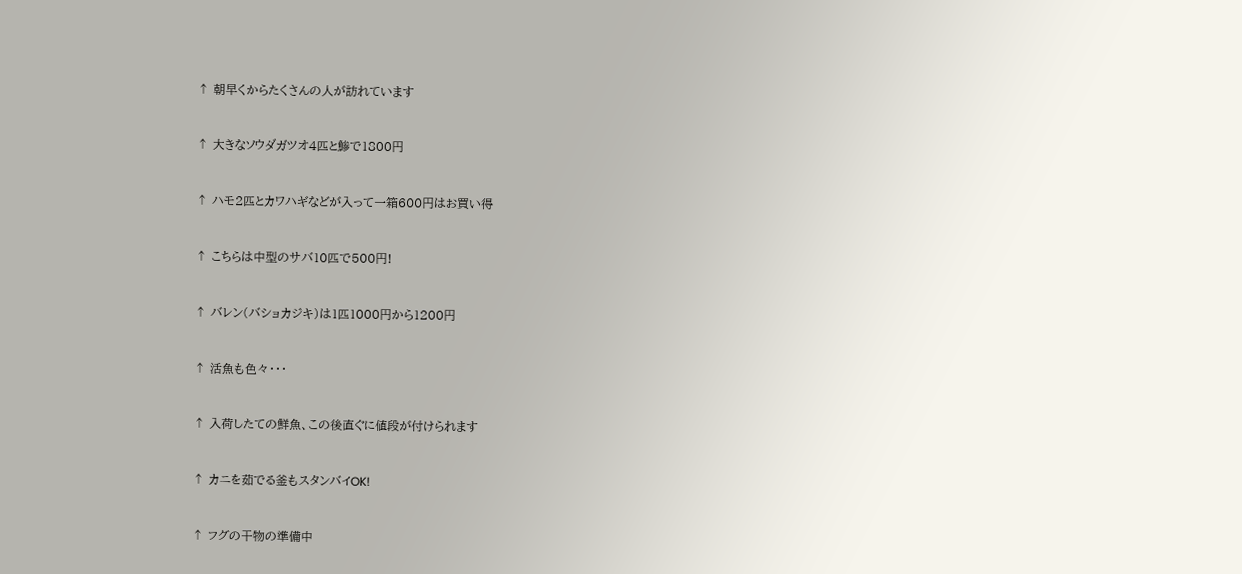↑ 朝早くからたくさんの人が訪れています


↑ 大きなソウダガツオ4匹と鯵で1800円


↑ ハモ2匹とカワハギなどが入って一箱600円はお買い得


↑ こちらは中型のサバ10匹で500円!


↑ バレン(バショカジキ)は1匹1000円から1200円


↑ 活魚も色々・・・


↑ 入荷したての鮮魚、この後直ぐに値段が付けられます


↑ カニを茹でる釜もスタンバイOK!


↑ フグの干物の準備中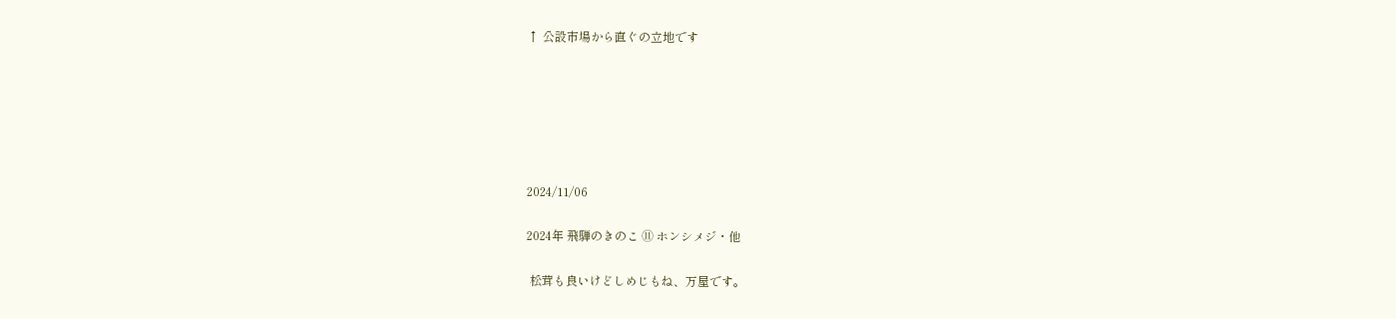↑ 公設市場から直ぐの立地です






2024/11/06

2024年 飛騨のきのこ ⑪ ホンシメジ・他

 松茸も良いけどしめじもね、万屋です。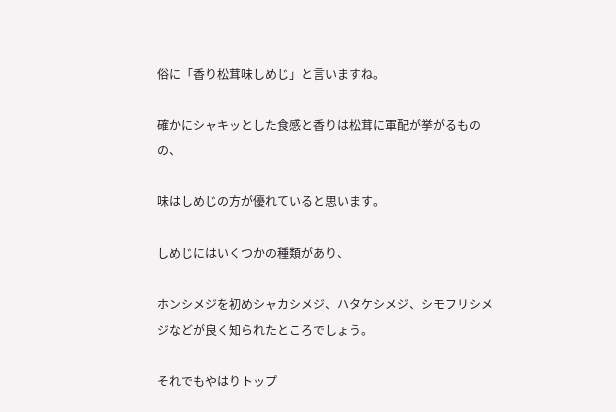俗に「香り松茸味しめじ」と言いますね。

確かにシャキッとした食感と香りは松茸に軍配が挙がるものの、

味はしめじの方が優れていると思います。

しめじにはいくつかの種類があり、

ホンシメジを初めシャカシメジ、ハタケシメジ、シモフリシメジなどが良く知られたところでしょう。

それでもやはりトップ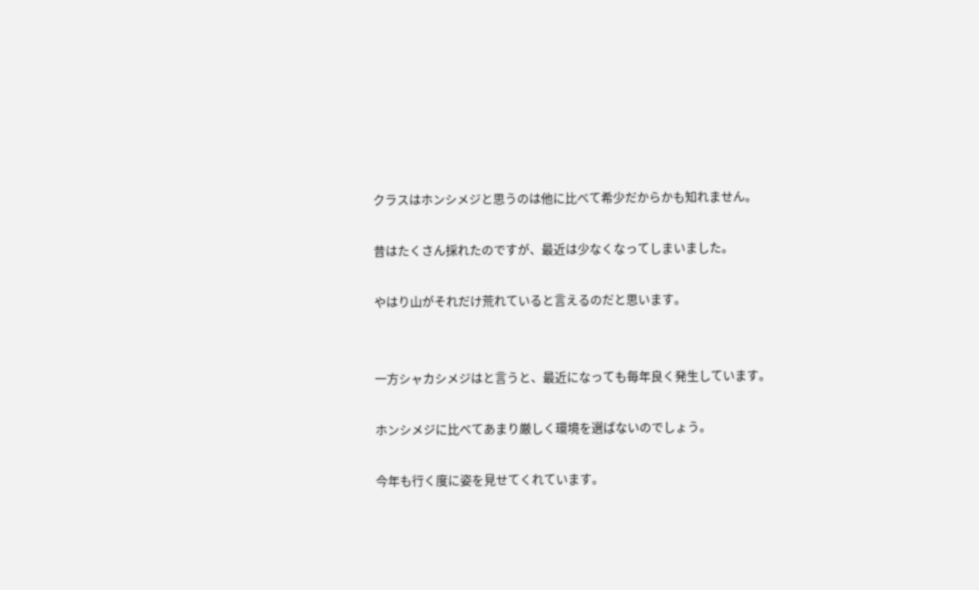クラスはホンシメジと思うのは他に比べて希少だからかも知れません。

昔はたくさん採れたのですが、最近は少なくなってしまいました。

やはり山がそれだけ荒れていると言えるのだと思います。


一方シャカシメジはと言うと、最近になっても毎年良く発生しています。

ホンシメジに比べてあまり厳しく環境を選ばないのでしょう。

今年も行く度に姿を見せてくれています。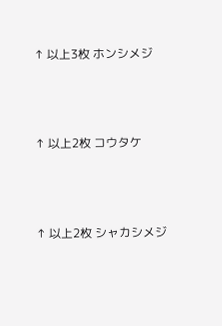↑ 以上3枚 ホンシメジ



↑ 以上2枚 コウタケ



↑ 以上2枚 シャカシメジ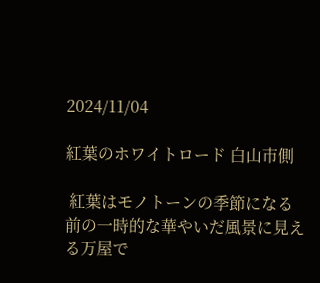2024/11/04

紅葉のホワイトロード 白山市側

 紅葉はモノトーンの季節になる前の一時的な華やいだ風景に見える万屋で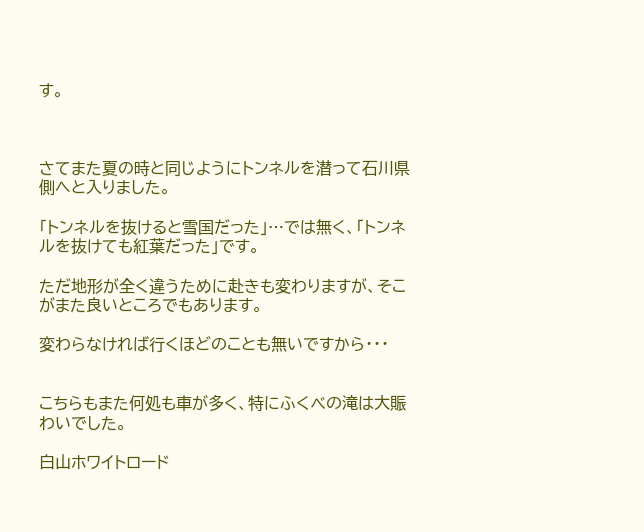す。



さてまた夏の時と同じようにトンネルを潜って石川県側へと入りました。

「トンネルを抜けると雪国だった」…では無く、「トンネルを抜けても紅葉だった」です。

ただ地形が全く違うために赴きも変わりますが、そこがまた良いところでもあります。

変わらなければ行くほどのことも無いですから・・・


こちらもまた何処も車が多く、特にふくべの滝は大賑わいでした。

白山ホワイトロード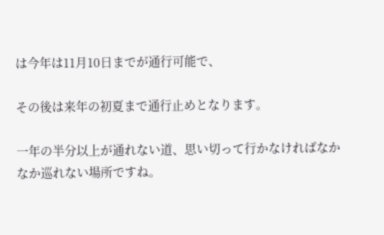は今年は11月10日までが通行可能で、

その後は来年の初夏まで通行止めとなります。

一年の半分以上が通れない道、思い切って行かなければなかなか巡れない場所ですね。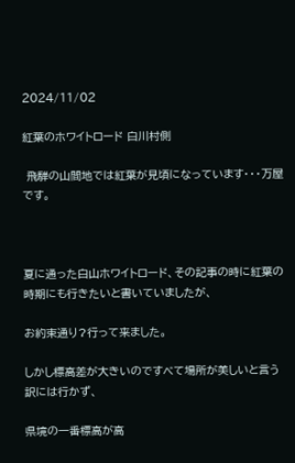2024/11/02

紅葉のホワイトロード 白川村側

 飛騨の山間地では紅葉が見頃になっています・・・万屋です。



夏に通った白山ホワイトロード、その記事の時に紅葉の時期にも行きたいと書いていましたが、

お約束通り?行って来ました。

しかし標高差が大きいのですべて場所が美しいと言う訳には行かず、

県境の一番標高が高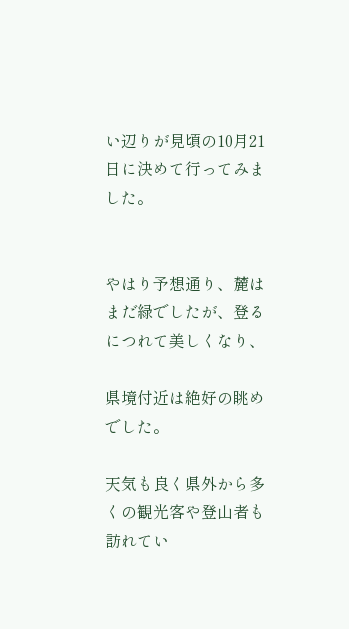い辺りが見頃の10月21日に決めて行ってみました。


やはり予想通り、麓はまだ緑でしたが、登るにつれて美しくなり、

県境付近は絶好の眺めでした。

天気も良く県外から多くの観光客や登山者も訪れてい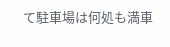て駐車場は何処も満車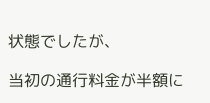状態でしたが、

当初の通行料金が半額に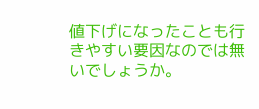値下げになったことも行きやすい要因なのでは無いでしょうか。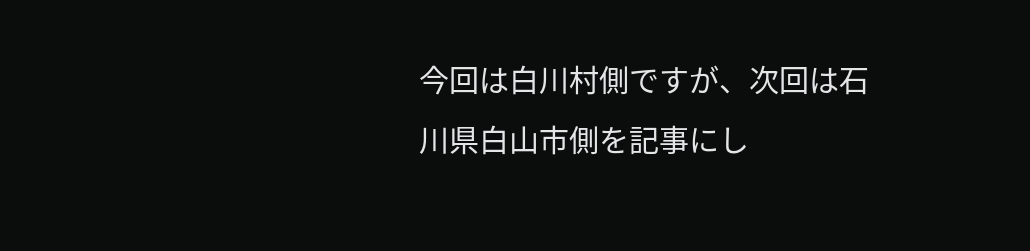今回は白川村側ですが、次回は石川県白山市側を記事にし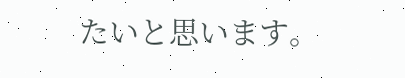たいと思います。